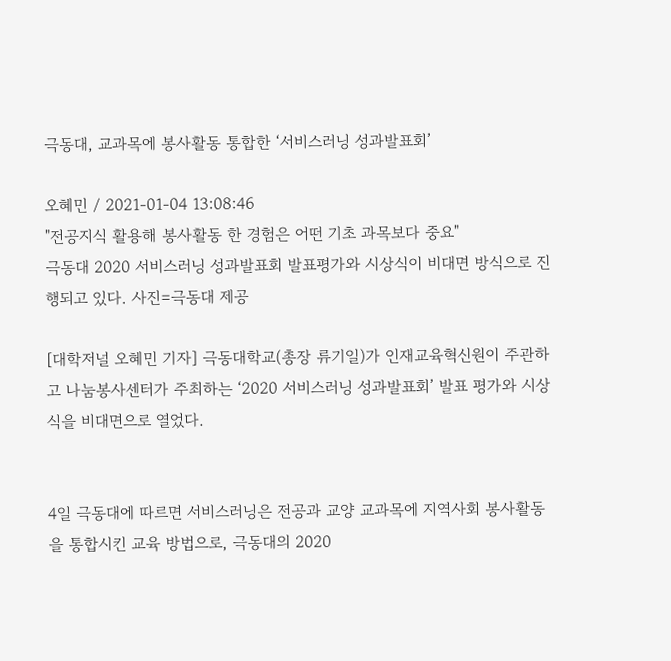극동대, 교과목에 봉사활동 통합한 ‘서비스러닝 성과발표회’

오혜민 / 2021-01-04 13:08:46
"전공지식 활용해 봉사활동 한 경험은 어떤 기초 과목보다 중요"
극동대 2020 서비스러닝 성과발표회 발표평가와 시상식이 비대면 방식으로 진행되고 있다. 사진=극동대 제공

[대학저널 오혜민 기자] 극동대학교(총장 류기일)가 인재교육혁신원이 주관하고 나눔봉사센터가 주최하는 ‘2020 서비스러닝 성과발표회’ 발표 평가와 시상식을 비대면으로 열었다.


4일 극동대에 따르면 서비스러닝은 전공과 교양 교과목에 지역사회 봉사활동을 통합시킨 교육 방법으로, 극동대의 2020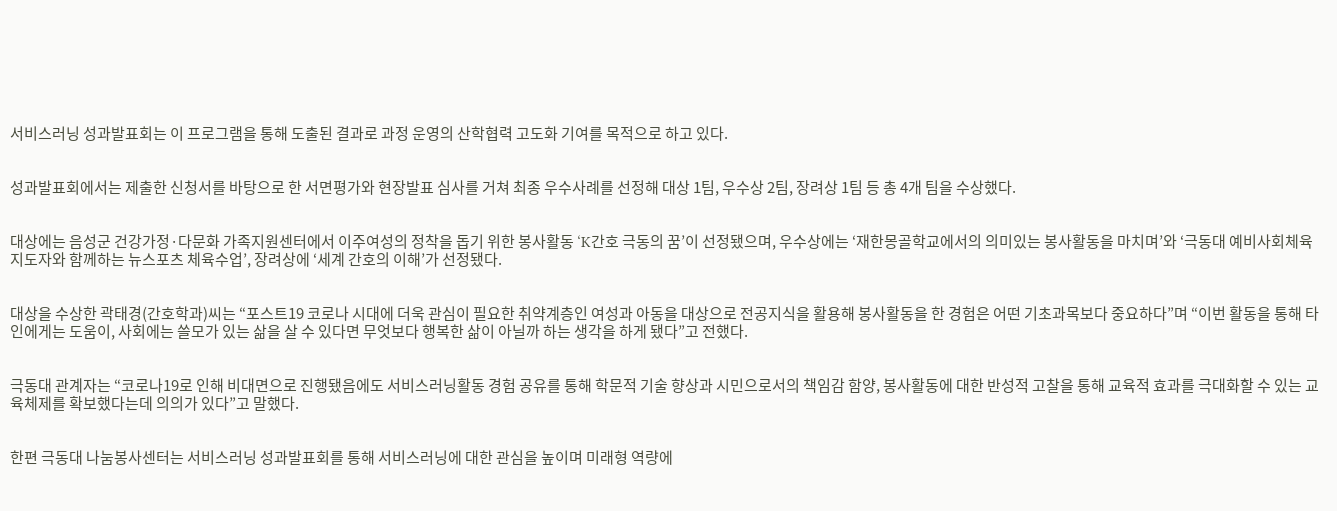서비스러닝 성과발표회는 이 프로그램을 통해 도출된 결과로 과정 운영의 산학협력 고도화 기여를 목적으로 하고 있다.


성과발표회에서는 제출한 신청서를 바탕으로 한 서면평가와 현장발표 심사를 거쳐 최종 우수사례를 선정해 대상 1팀, 우수상 2팀, 장려상 1팀 등 총 4개 팀을 수상했다.


대상에는 음성군 건강가정·다문화 가족지원센터에서 이주여성의 정착을 돕기 위한 봉사활동 ‘K간호 극동의 꿈’이 선정됐으며, 우수상에는 ‘재한몽골학교에서의 의미있는 봉사활동을 마치며’와 ‘극동대 예비사회체육지도자와 함께하는 뉴스포츠 체육수업’, 장려상에 ‘세계 간호의 이해’가 선정됐다.


대상을 수상한 곽태경(간호학과)씨는 “포스트19 코로나 시대에 더욱 관심이 필요한 취약계층인 여성과 아동을 대상으로 전공지식을 활용해 봉사활동을 한 경험은 어떤 기초과목보다 중요하다”며 “이번 활동을 통해 타인에게는 도움이, 사회에는 쓸모가 있는 삶을 살 수 있다면 무엇보다 행복한 삶이 아닐까 하는 생각을 하게 됐다”고 전했다.


극동대 관계자는 “코로나19로 인해 비대면으로 진행됐음에도 서비스러닝활동 경험 공유를 통해 학문적 기술 향상과 시민으로서의 책임감 함양, 봉사활동에 대한 반성적 고찰을 통해 교육적 효과를 극대화할 수 있는 교육체제를 확보했다는데 의의가 있다”고 말했다.


한편 극동대 나눔봉사센터는 서비스러닝 성과발표회를 통해 서비스러닝에 대한 관심을 높이며 미래형 역량에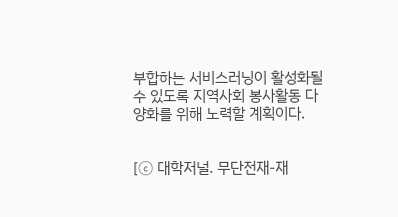부합하는 서비스러닝이 활성화될 수 있도록 지역사회 봉사활동 다양화를 위해 노력할 계획이다.


[ⓒ 대학저널. 무단전재-재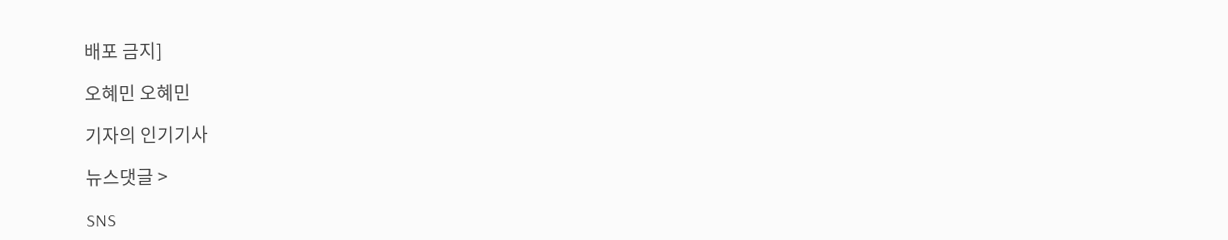배포 금지]

오혜민 오혜민

기자의 인기기사

뉴스댓글 >

SNS